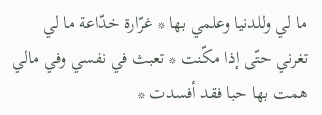ما لي وللدنيا وعلمي بها * غرّارة خدّاعة ما لي
تغرني حتّى إذا مكّنت * تعبث في نفسي وفي مالي
همت بها حبا فقد أفسدت *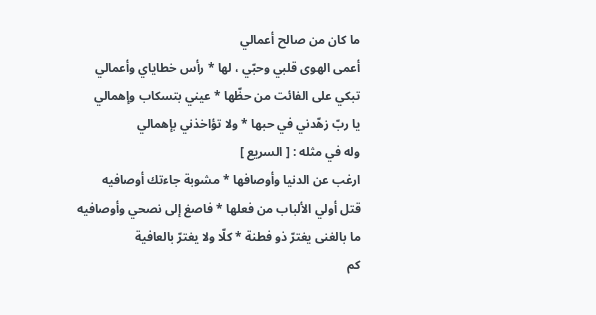ما كان من صالح أعمالي
أعمى الهوى قلبي وحبّي ، لها * رأس خطاياي وأعمالي
تبكي على الفائت من حظّها * عيني بتسكاب وإهمالي
يا ربّ زهّدني في حبها * ولا تؤاخذني بإهمالي
وله في مثله : [ السريع ]
ارغب عن الدنيا وأوصافها * مشوبة جاءتك أوصافيه
قتل أولي الألباب من فعلها * فاصغ إلى نصحي وأوصافيه
ما بالغنى يغترّ ذو فطنة * كلّا ولا يغترّ بالعافية
كم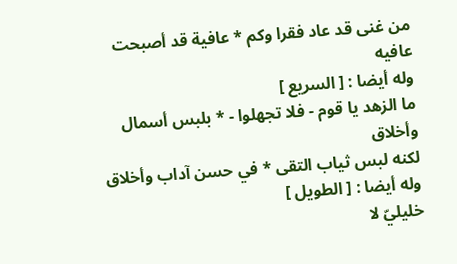من غنى قد عاد فقرا وكم * عافية قد أصبحت عافيه
وله أيضا : [ السريع ]
ما الزهد يا قوم - فلا تجهلوا - * بلبس أسمال وأخلاق
لكنه لبس ثياب التقى * في حسن آداب وأخلاق
وله أيضا : [ الطويل ]
خليليّ لا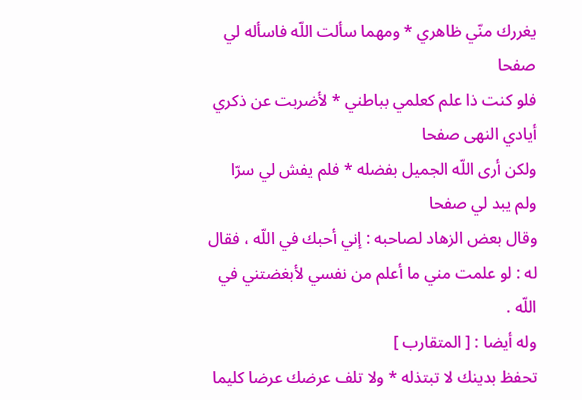يغررك منّي ظاهري * ومهما سألت اللّه فاسأله لي صفحا
فلو كنت ذا علم كعلمي بباطني * لأضربت عن ذكري أيادي النهى صفحا
ولكن أرى اللّه الجميل بفضله * فلم يفش لي سرّا ولم يبد لي صفحا
وقال بعض الزهاد لصاحبه : إني أحبك في اللّه ، فقال له : لو علمت مني ما أعلم من نفسي لأبغضتني في اللّه .
وله أيضا : [ المتقارب ]
تحفظ بدينك لا تبتذله * ولا تلف عرضك عرضا كليما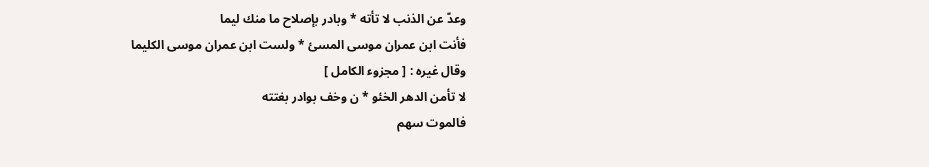وعدّ عن الذنب لا تأته * وبادر بإصلاح ما منك ليما
فأنت ابن عمران موسى المسئ * ولست ابن عمران موسى الكليما
وقال غيره : [ مجزوء الكامل ]
لا تأمن الدهر الخئو * ن وخف بوادر بغتته
فالموت سهم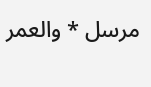مرسل * والعمر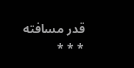قدر مسافته
* * *